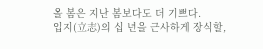올 봄은 지난 봄보다도 더 기쁘다.
입지(立志)의 십 년을 근사하게 장식할,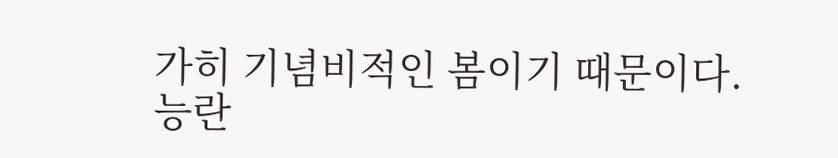가히 기념비적인 봄이기 때문이다.
능란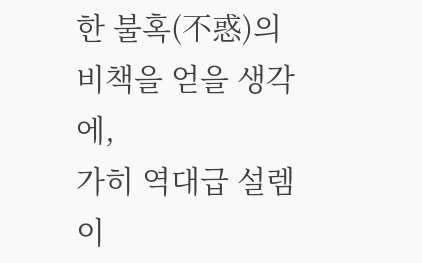한 불혹(不惑)의 비책을 얻을 생각에,
가히 역대급 설렘이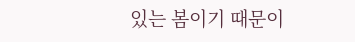있는 봄이기 때문이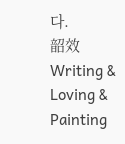다.
韶效 Writing & Loving & Painting